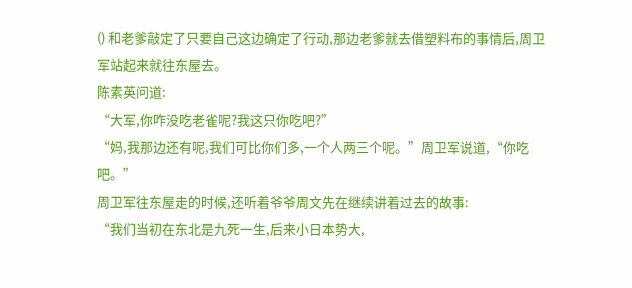() 和老爹敲定了只要自己这边确定了行动,那边老爹就去借塑料布的事情后,周卫军站起来就往东屋去。
陈素英问道:
“大军,你咋没吃老雀呢?我这只你吃吧?”
“妈,我那边还有呢,我们可比你们多,一个人两三个呢。”周卫军说道,“你吃吧。”
周卫军往东屋走的时候,还听着爷爷周文先在继续讲着过去的故事:
“我们当初在东北是九死一生,后来小日本势大,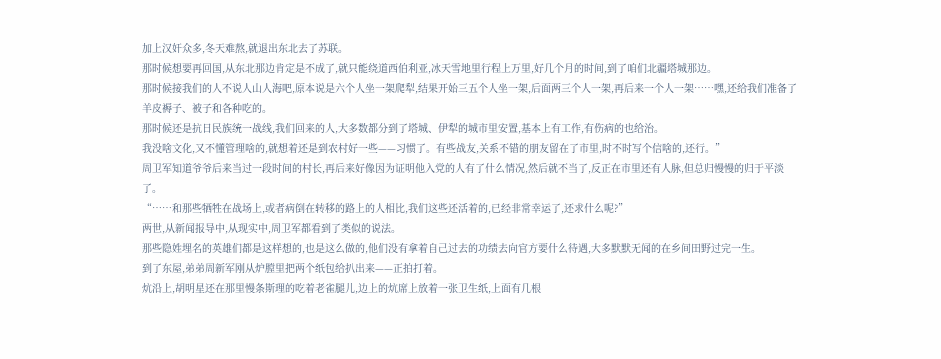加上汉奸众多,冬天难熬,就退出东北去了苏联。
那时候想要再回国,从东北那边肯定是不成了,就只能绕道西伯利亚,冰天雪地里行程上万里,好几个月的时间,到了咱们北疆塔城那边。
那时候接我们的人不说人山人海吧,原本说是六个人坐一架爬犁,结果开始三五个人坐一架,后面两三个人一架,再后来一个人一架……嘿,还给我们准备了羊皮褥子、被子和各种吃的。
那时候还是抗日民族统一战线,我们回来的人,大多数都分到了塔城、伊犁的城市里安置,基本上有工作,有伤病的也给治。
我没啥文化,又不懂管理啥的,就想着还是到农村好一些——习惯了。有些战友,关系不错的朋友留在了市里,时不时写个信啥的,还行。”
周卫军知道爷爷后来当过一段时间的村长,再后来好像因为证明他入党的人有了什么情况,然后就不当了,反正在市里还有人脉,但总归慢慢的归于平淡了。
“……和那些牺牲在战场上,或者病倒在转移的路上的人相比,我们这些还活着的,已经非常幸运了,还求什么呢?”
两世,从新闻报导中,从现实中,周卫军都看到了类似的说法。
那些隐姓埋名的英雄们都是这样想的,也是这么做的,他们没有拿着自己过去的功绩去向官方要什么待遇,大多默默无闻的在乡间田野过完一生。
到了东屋,弟弟周新军刚从炉膛里把两个纸包给扒出来——正拍打着。
炕沿上,胡明星还在那里慢条斯理的吃着老雀腿儿,边上的炕席上放着一张卫生纸,上面有几根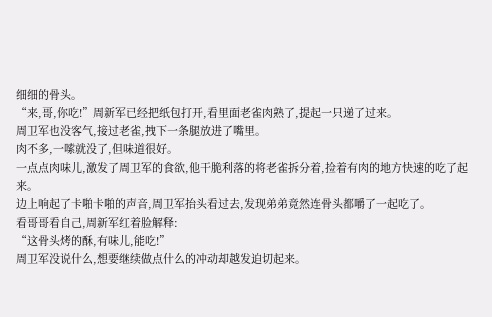细细的骨头。
“来,哥,你吃!”周新军已经把纸包打开,看里面老雀肉熟了,提起一只递了过来。
周卫军也没客气,接过老雀,拽下一条腿放进了嘴里。
肉不多,一嗦就没了,但味道很好。
一点点肉味儿,激发了周卫军的食欲,他干脆利落的将老雀拆分着,捡着有肉的地方快速的吃了起来。
边上响起了卡啪卡啪的声音,周卫军抬头看过去,发现弟弟竟然连骨头都嚼了一起吃了。
看哥哥看自己,周新军红着脸解释:
“这骨头烤的酥,有味儿,能吃!”
周卫军没说什么,想要继续做点什么的冲动却越发迫切起来。